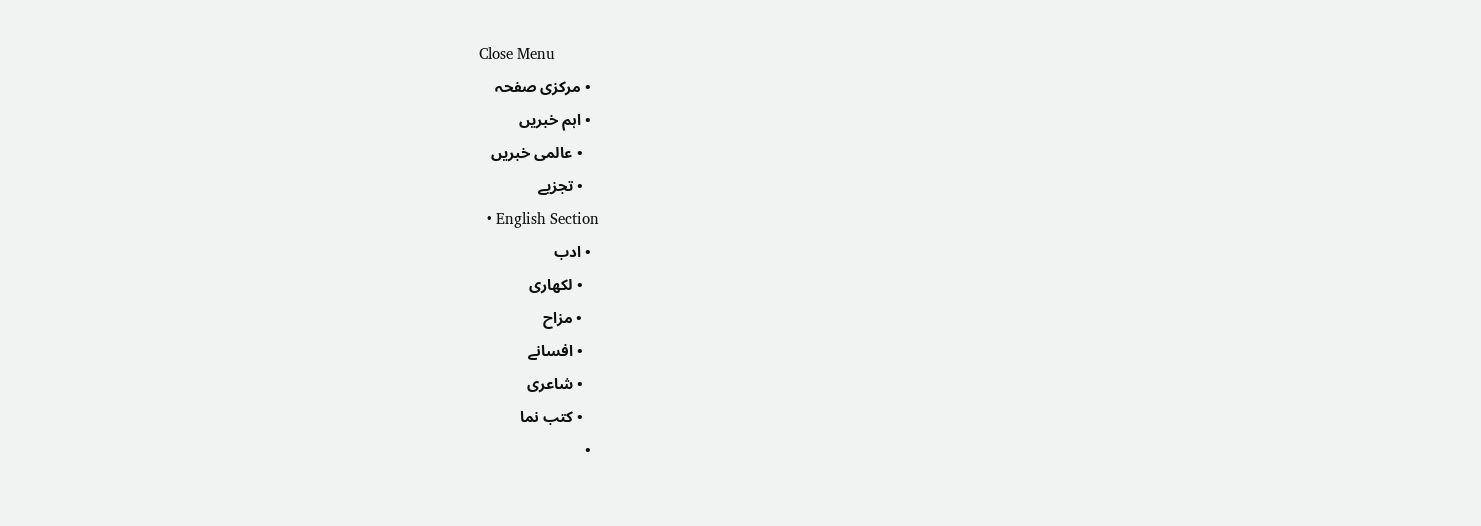Close Menu
  • مرکزی صفحہ
  • اہم خبریں
    • عالمی خبریں
    • تجزیے
  • English Section
  • ادب
    • لکھاری
    • مزاح
    • افسانے
    • شاعری
    • کتب نما
  •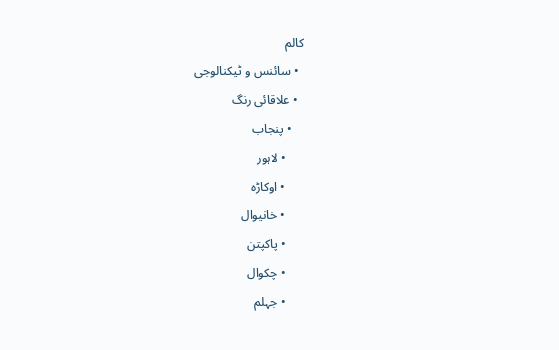کالم
  • سائنس و ٹیکنالوجی
  • علاقائی رنگ
    • پنجاب
      • لاہور
      • اوکاڑہ
      • خانیوال
      • پاکپتن
      • چکوال
      • جہلم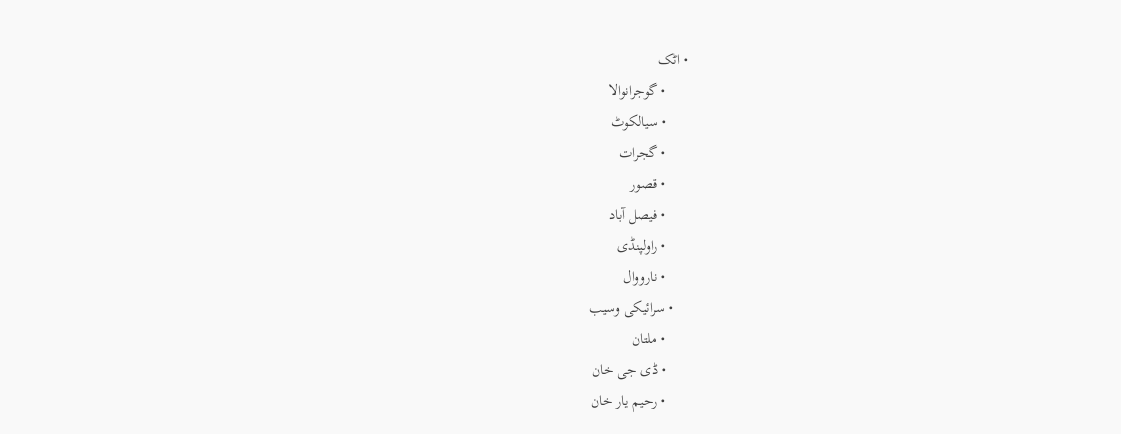• اٹک
      • گوجرانوالا
      • سیالکوٹ
      • گجرات
      • قصور
      • فیصل آباد
      • راولپنڈی
      • نارووال
    • سرائیکی وسیب
      • ملتان
      • ڈی جی خان
      • رحیم یار خان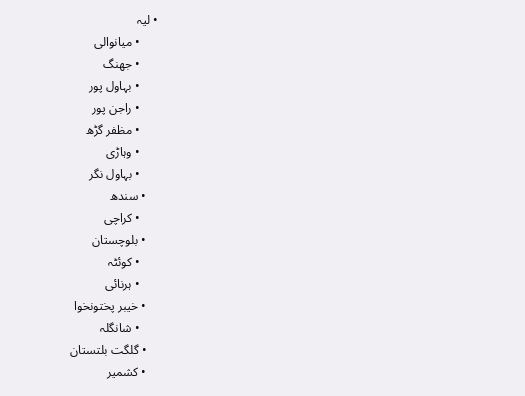• لیہ
      • میانوالی
      • جھنگ
      • بہاول پور
      • راجن پور
      • مظفر گڑھ
      • وہاڑی
      • بہاول نگر
    • سندھ
      • کراچی
    • بلوچستان
      • کوئٹہ
      • ہرنائی
    • خیبر پختونخوا
      • شانگلہ
    • گلگت بلتستان
    • کشمیر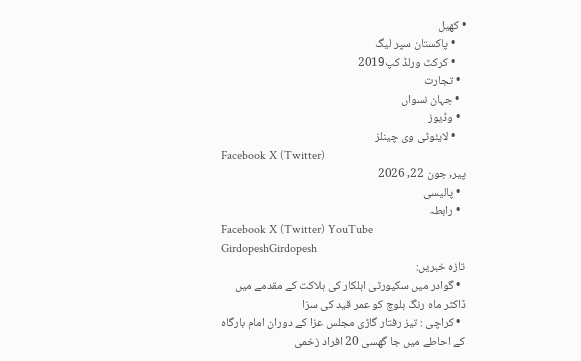• کھیل
    • پاکستان سپر لیگ
    • کرکٹ ورلڈ کپ2019
  • تجارت
  • جہان نسواں
  • وڈیوز
    • لایئوٹی وی چینلز
Facebook X (Twitter)
پیر, جون 22, 2026
  • پالیسی
  • رابطہ
Facebook X (Twitter) YouTube
GirdopeshGirdopesh
تازہ خبریں:
  • گوادر میں سکیورٹی اہلکار کی ہلاکت کے مقدمے میں ڈاکٹر ماہ رنگ بلوچ کو عمر قید کی سزا
  • کراچی : تیز رفتار گاڑی مجلس عزا کے دوران امام بارگاہ کے احاطے میں جا گھسی 20 افراد زخمی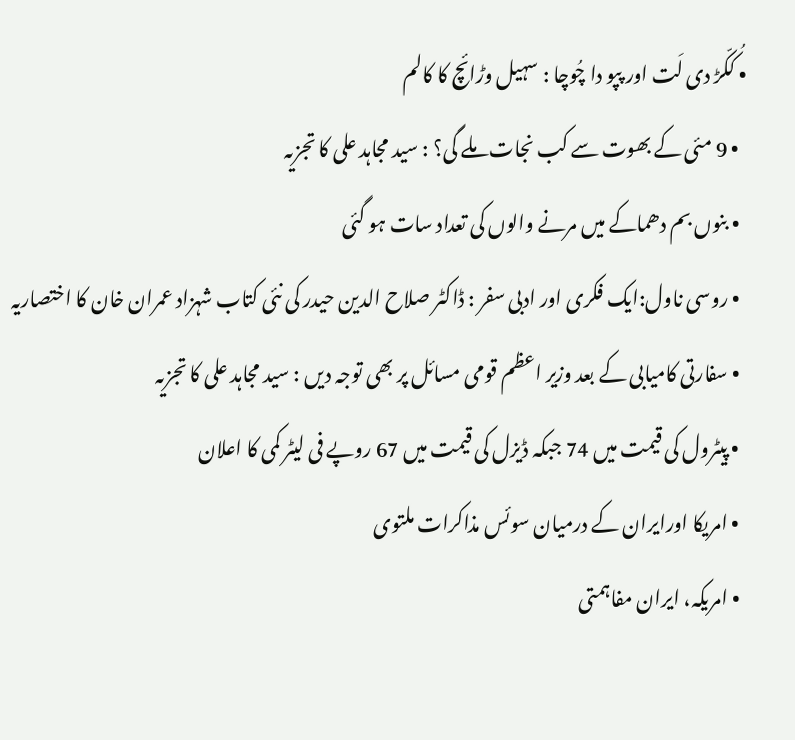• کُکّڑ دی لَت اور پپو دا چُوچا : سہیل وڑائچ کا کالم
  • 9 مئی کے بھوت سے کب نجات ملے گی؟ : سید مجاہد علی کا تجزیہ
  • بنوں بم دھماکے میں مرنے والوں کی تعداد سات ہو گئی
  • روسی ناول:ایک فکری اور ادبی سفر : ڈاکٹر صلاح الدین حیدر کی نئی کتاب شہزاد عمران خان کا اختصاریہ
  • سفارتی کامیابی کے بعد وزیر اعظم قومی مسائل پر بھی توجہ دیں : سید مجاہد علی کا تجزیہ
  • پیٹرول کی قیمت میں 74 جبکہ ڈیزل کی قیمت میں 67 روپے فی لیٹر کمی کا اعلان
  • امریکا اورایران کے درمیان سوئس مذاکرات ملتوی
  • امریکہ، ایران مفاہمتی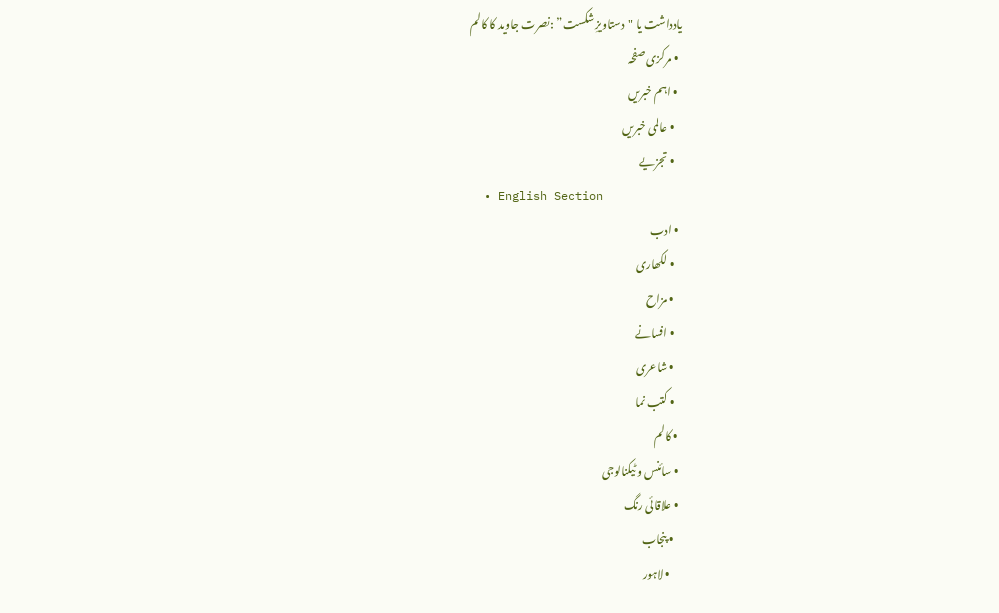یادداشت یا "دستاویزِ شکست” :نصرت جاوید کا کالم
  • مرکزی صفحہ
  • اہم خبریں
    • عالمی خبریں
    • تجزیے
  • English Section
  • ادب
    • لکھاری
    • مزاح
    • افسانے
    • شاعری
    • کتب نما
  • کالم
  • سائنس و ٹیکنالوجی
  • علاقائی رنگ
    • پنجاب
      • لاہور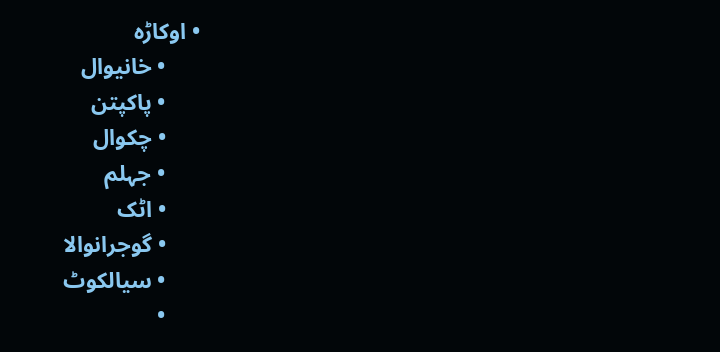• اوکاڑہ
      • خانیوال
      • پاکپتن
      • چکوال
      • جہلم
      • اٹک
      • گوجرانوالا
      • سیالکوٹ
      •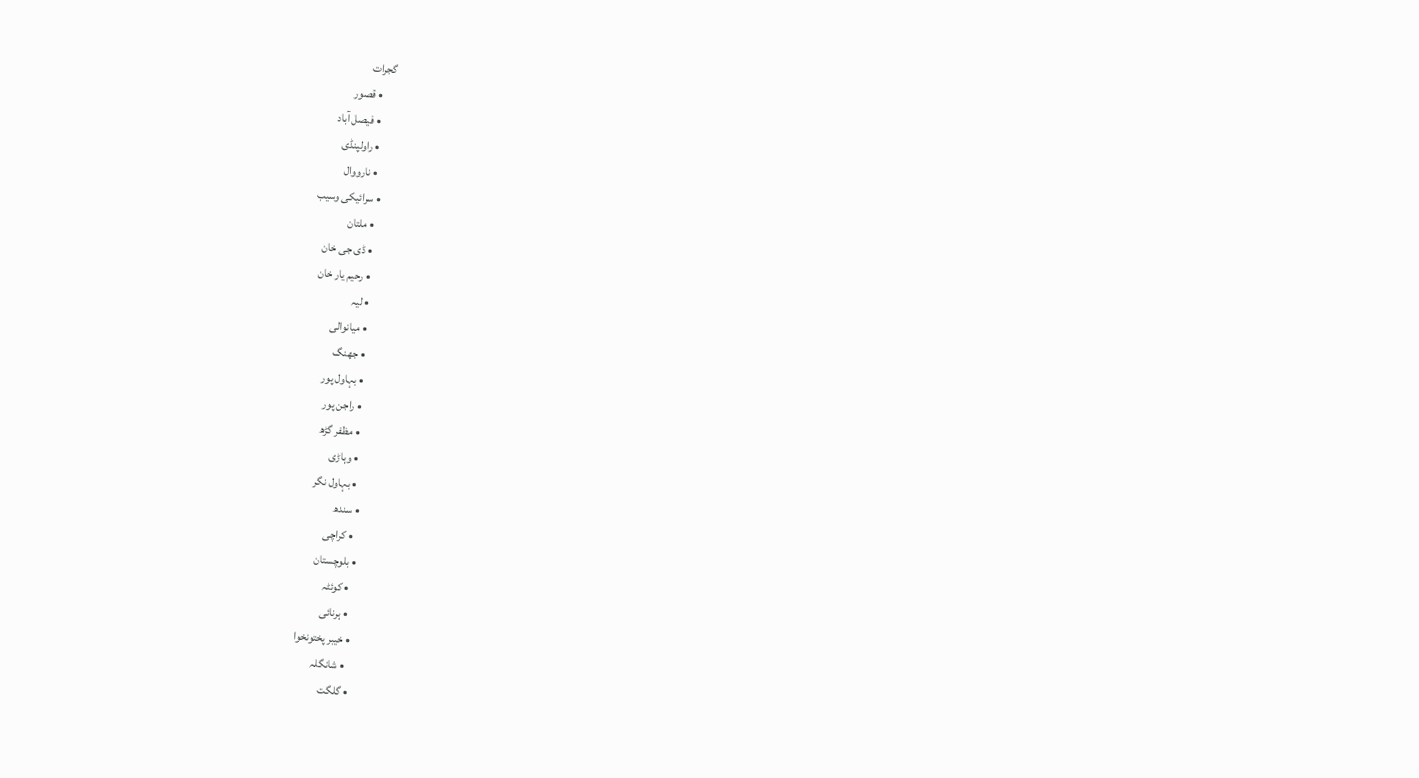گجرات
      • قصور
      • فیصل آباد
      • راولپنڈی
      • نارووال
    • سرائیکی وسیب
      • ملتان
      • ڈی جی خان
      • رحیم یار خان
      • لیہ
      • میانوالی
      • جھنگ
      • بہاول پور
      • راجن پور
      • مظفر گڑھ
      • وہاڑی
      • بہاول نگر
    • سندھ
      • کراچی
    • بلوچستان
      • کوئٹہ
      • ہرنائی
    • خیبر پختونخوا
      • شانگلہ
    • گلگت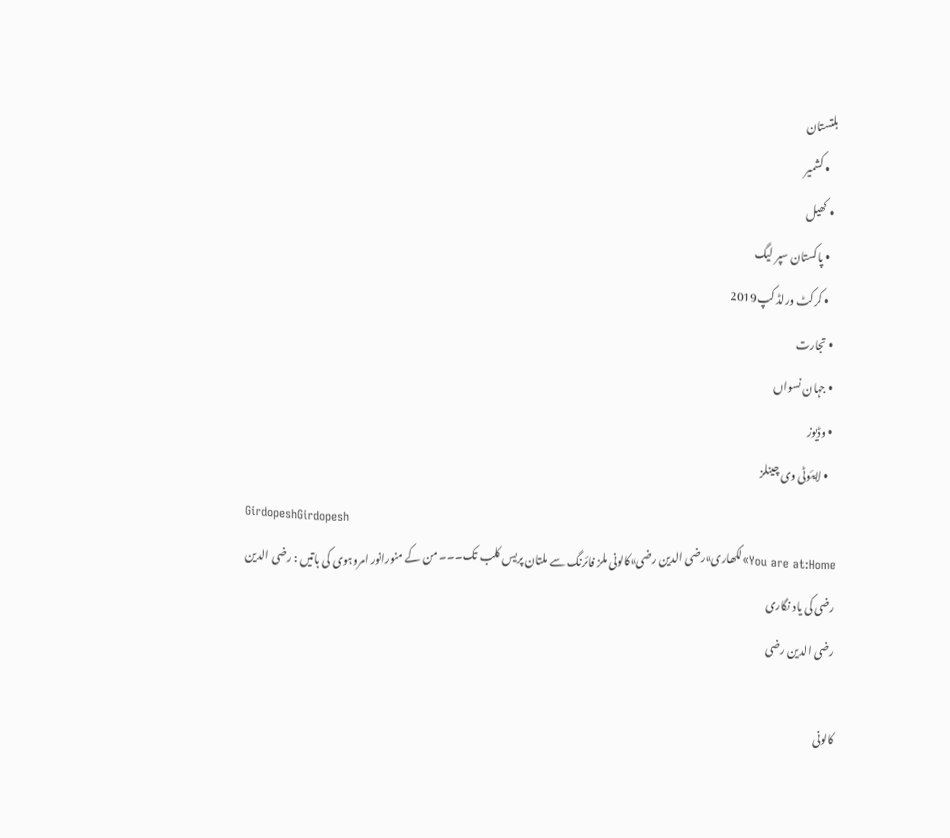بلتستان
    • کشمیر
  • کھیل
    • پاکستان سپر لیگ
    • کرکٹ ورلڈ کپ2019
  • تجارت
  • جہان نسواں
  • وڈیوز
    • لایئوٹی وی چینلز
GirdopeshGirdopesh
You are at:Home»لکھاری»رضی الدین رضی»کالونی ملز فائرنگ سے ملتان پریس کلب تک۔۔۔ من کے منورانور امروہوی کی باتیں : رضی الدین رضی کی یاد نگاری
رضی الدین رضی

کالونی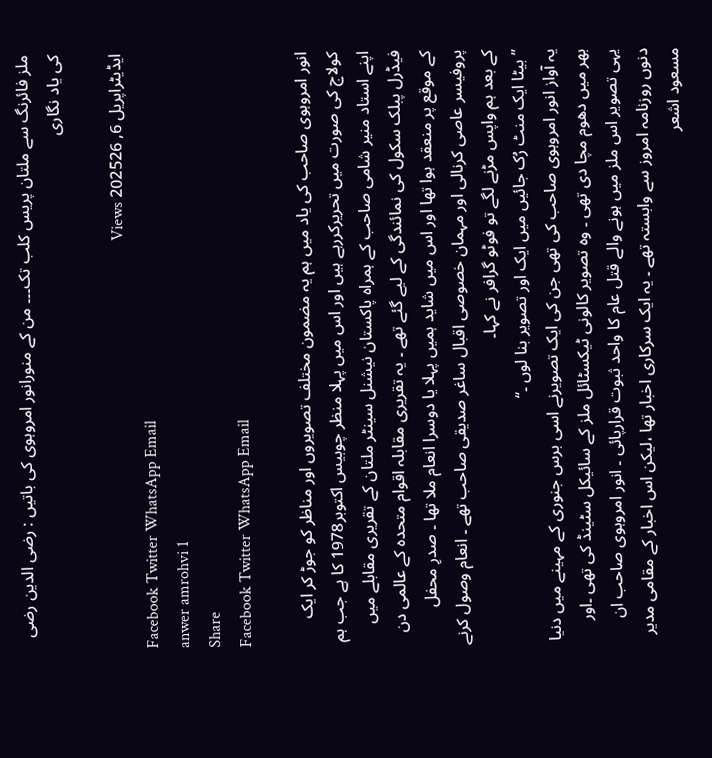ملز فائرنگ سے ملتان پریس کلب تک۔۔۔ من کے منورانور امروہوی کی باتیں : رضی الدین رضی کی یاد نگاری

ایڈیٹراپریل 6, 202526 Views
Facebook Twitter WhatsApp Email
anwer amrohvi 1
Share
Facebook Twitter WhatsApp Email

انور امروہوی صاحب کی یاد میں ہم یہ مضمون مختلف تصویروں اور مناظر کو جوڑ کر ایک کولاج کی صورت میں تحریرکررہے ہیں اور اس میں پہلا منظر چوبیس اکتوبر1978 کا ہے جب ہم اپنے استاد منیر شامی صاحب کے ہمراہ پاکستان نیشنل سینٹر ملتان کے تقریری مقابلے میں فیڈرل پبلک سکول کی نمائندگی کے لیے گئے تھے ۔ یہ تقریری مقابلہ اقوام متحدہ کے عالمی دن کے موقع پر منعقد ہوا تھا اور اس میں شاید ہمیں پہلا یا دوسرا انعام ملا تھا ۔ صدرِ محفل پروفیسر عاصی کرنالی اور مہمان خصوصی اقبال ساغر صدیقی صاحب تھے ۔ انعام وصول کرنے کے بعد ہم واپس مڑنے لگے تو فوٹو گرافر نے کہا۔
’’ بیٹا ایک منٹ رُک جائیں میں ایک اور تصویر بنا لوں ۔‘‘
یہ آواز انور امروہوی صاحب کی تھی جن کی ایک تصویرنے اسی برس جنوری کے مہینے میں دنیا بھر میں دھوم مچا دی تھی ۔ وہ تصویر کالونی ٹیکسٹائل ملز کے سائیکل سٹینڈ کی تھی ۔اور یہی تصویر اس ملز میں ہونے والے قتل عام کا واحد ثبوت قرارپائی ۔ انور امروہوی صاحب ان دنوں روزنامہ امروز سے وابستہ تھے ۔ یہ ایک سرکاری اخبار تھا ،لیکن اس اخبار کے مقامی مدیر مسعود اشعر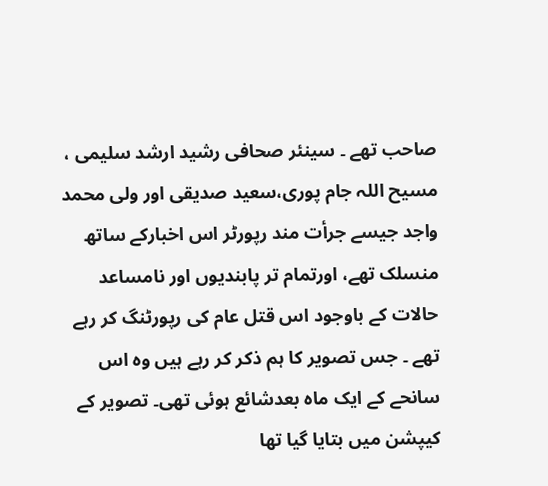صاحب تھے ۔ سینئر صحافی رشید ارشد سلیمی ، مسیح اللہ جام پوری،سعید صدیقی اور ولی محمد واجد جیسے جرأت مند رپورٹر اس اخبارکے ساتھ منسلک تھے، اورتمام تر پابندیوں اور نامساعد حالات کے باوجود اس قتل عام کی رپورٹنگ کر رہے تھے ۔ جس تصویر کا ہم ذکر کر رہے ہیں وہ اس سانحے کے ایک ماہ بعدشائع ہوئی تھی۔ تصویر کے کیپشن میں بتایا گیا تھا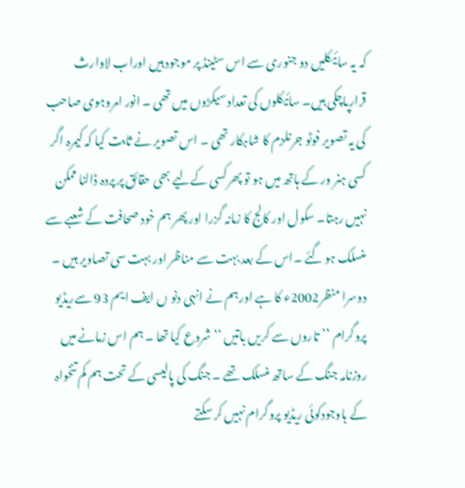کہ یہ سائیکلیں دو جنوری سے اس سٹینڈ پر موجود ہیں اوراب لاوارث قرارپاچکی ہیں۔ سائیکلوں کی تعداد سیکڑوں میں تھی ۔ انور امروہوی صاحب کی یہ تصویر فوٹو جرنلزم کا شاہکار تھی ۔ اس تصویر نے ثابت کیا کہ کیمرہ اگر کسی ہنر ور کے ہاتھ میں ہو تو پھرکسی کےلیے بھی حقائق پر پردہ ڈالنا ممکن نہیں رہتا۔ سکول اور کالج کا زمانہ گزرا اور پھر ہم خود صحافت کے شعبے سے منسلک ہو گئے ۔اس کے بعد بہت سے مناظر اور بہت سی تصاویر ہیں ۔
دوسرا منظر2002ء کا ہے اورہم نے انہی دنو ں ایف ایم 93 سےریڈیو پروگرام ’’تاروں سے کریں باتیں ‘‘ شروع کیا تھا ۔ ہم اس زمانے میں روزنامہ جنگ کے ساتھ منسلک تھے ۔ جنگ کی پالیسی کے تحت ہم کم تنخواہ کے باوجودکوئی ریڈیو پروگرام نہیں کر سکتے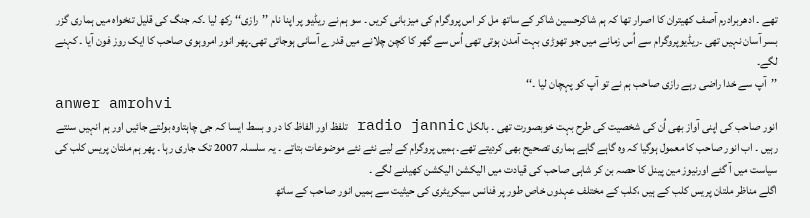تھے ۔ ادھربرادرم آصف کھیتران کا اصرار تھا کہ ہم شاکرحسین شاکر کے ساتھ مل کر اس پروگرام کی میزبانی کریں ۔ سو ہم نے ریڈیو پر اپنا نام ’’رازی‘‘ رکھ لیا ۔کہ جنگ کی قلیل تنخواہ میں ہماری گزر بسر آسان نہیں تھی ۔ریڈیوپروگرام سے اُس زمانے میں جو تھوڑی بہت آمدن ہوتی تھی اُس سے گھر کا کچن چلانے میں قدرے آسانی ہوجاتی تھی۔پھر انور امروہوی صاحب کا ایک روز فون آیا ۔ کہنے لگے۔
’’آپ سے خدا راضی رہے رازی صاحب ہم نے تو آپ کو پہچان لیا ۔‘‘
anwer amrohvi
انور صاحب کی اپنی آواز بھی اُن کی شخصیت کی طرح بہت خوبصورت تھی ۔ بالکل radio jannic تلفظ اور الفاظ کا در و بسط ایسا کہ جی چاہتاوہ بولتے جائیں اور ہم انہیں سنتے رہیں ۔ اب انور صاحب کا معمول ہوگیا کہ وہ گاہے گاہے ہماری تصحیح بھی کردیتے تھے۔ ہمیں پروگرام کے لیے نئے نئے موضوعات بتاتے ۔ یہ سلسلہ 2007 تک جاری رہا ۔ پھر ہم ملتان پریس کلب کی سیاست میں آ گئے اورنیوز مین پینل کا حصہ بن کر شاہی صاحب کی قیادت میں الیکشن الیکشن کھیلنے لگے ۔
اگلے مناظر ملتان پریس کلب کے ہیں ،کلب کے مختلف عہدوں خاص طور پر فنانس سیکریٹری کی حیثیت سے ہمیں انور صاحب کے ساتھ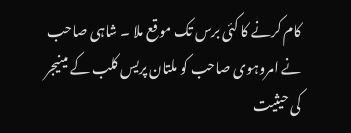کام کرنے کا کئی برس تک موقع ملا ۔ شاہی صاحب نے امروہوی صاحب کو ملتان پریس کلب کے مینیجر کی حیثیت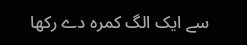سے ایک الگ کمرہ دے رکھا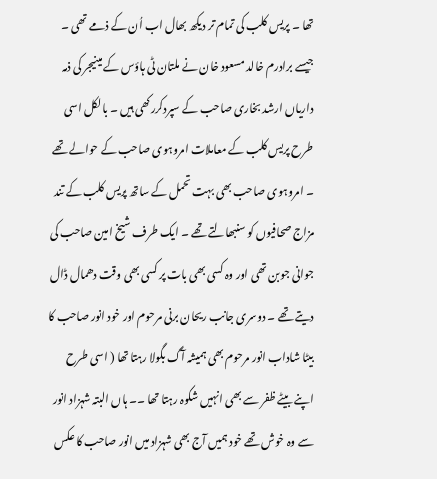تھا ۔ پریس کلب کی تمام تر دیکھ بھال اب اُن کے ذمے تھی ۔ جیسے برادرم خالد مسعود خان نے ملتان ٹی ہاؤس کے مینیجر کی ذمہ داریاں ارشد بخاری صاحب کے سپردکررکھی ہیں ۔ بالکل اسی طرح پریس کلب کے معاملات امروہوی صاحب کے حوالے تھے ۔ امروہوی صاحب بھی بہت تحمل کے ساتھ پریس کلب کے تند مزاج صحافیوں کو سنبھالتے تھے ۔ ایک طرف شیخ امین صاحب کی جوانی جوبن تھی اور وہ کسی بھی بات پر کسی بھی وقت دھمال ڈال دیتے تھے ۔ دوسری جانب ریحان برنی مرحوم اور خود انور صاحب کا بیٹا شاداب انور مرحوم بھی ہمیشہ آگ بگولا رہتا تھا ( اسی طرح اپنے بیٹے ظفر سے بھی انہیں شکوہ رہتا تھا ۔۔ ہاں البتہ شہزاد انور سے وہ خوش تھے خود ہمیں آج بھی شہزاد میں انور صاحب کا عکس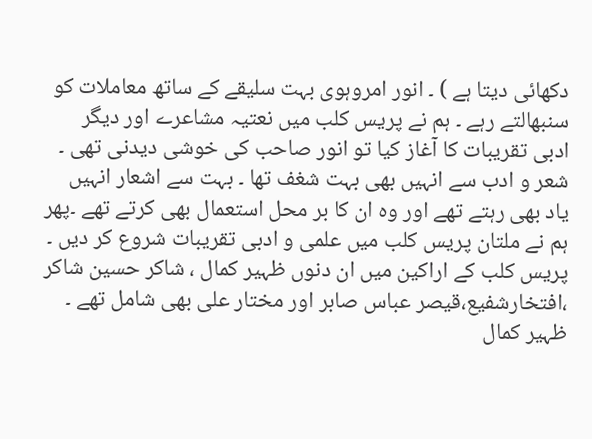دکھائی دیتا ہے ) ۔ انور امروہوی بہت سلیقے کے ساتھ معاملات کو سنبھالتے رہے ۔ ہم نے پریس کلب میں نعتیہ مشاعرے اور دیگر ادبی تقریبات کا آغاز کیا تو انور صاحب کی خوشی دیدنی تھی ۔ شعر و ادب سے انہیں بھی بہت شغف تھا ۔ بہت سے اشعار انہیں یاد بھی رہتے تھے اور وہ ان کا بر محل استعمال بھی کرتے تھے ۔پھر ہم نے ملتان پریس کلب میں علمی و ادبی تقریبات شروع کر دیں ۔ پریس کلب کے اراکین میں ان دنوں ظہیر کمال ، شاکر حسین شاکر ،افتخارشفیع،قیصر عباس صابر اور مختار علی بھی شامل تھے ۔ ظہیر کمال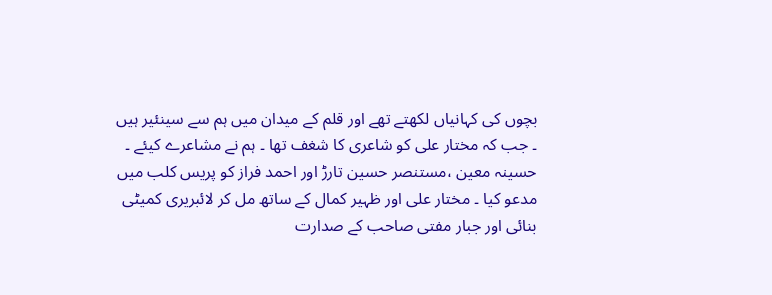بچوں کی کہانیاں لکھتے تھے اور قلم کے میدان میں ہم سے سینئیر ہیں ۔ جب کہ مختار علی کو شاعری کا شغف تھا ۔ ہم نے مشاعرے کیئے ۔ حسینہ معین ،مستنصر حسین تارڑ اور احمد فراز کو پریس کلب میں مدعو کیا ۔ مختار علی اور ظہیر کمال کے ساتھ مل کر لائبریری کمیٹی بنائی اور جبار مفتی صاحب کے صدارت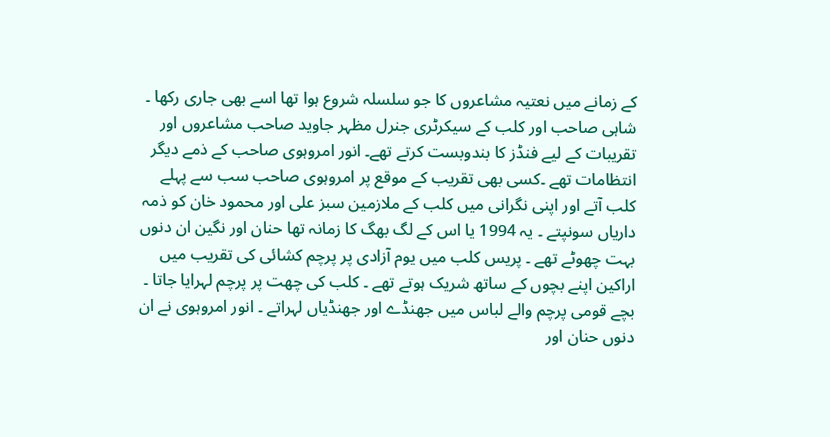کے زمانے میں نعتیہ مشاعروں کا جو سلسلہ شروع ہوا تھا اسے بھی جاری رکھا ۔ شاہی صاحب اور کلب کے سیکرٹری جنرل مظہر جاوید صاحب مشاعروں اور تقریبات کے لیے فنڈز کا بندوبست کرتے تھے۔ انور امروہوی صاحب کے ذمے دیگر انتظامات تھے ۔کسی بھی تقریب کے موقع پر امروہوی صاحب سب سے پہلے کلب آتے اور اپنی نگرانی میں کلب کے ملازمین سبز علی اور محمود خان کو ذمہ داریاں سونپتے ۔ یہ 1994 یا اس کے لگ بھگ کا زمانہ تھا حنان اور نگین ان دنوں بہت چھوٹے تھے ۔ پریس کلب میں یوم آزادی پر پرچم کشائی کی تقریب میں اراکین اپنے بچوں کے ساتھ شریک ہوتے تھے ۔ کلب کی چھت پر پرچم لہرایا جاتا ۔ بچے قومی پرچم والے لباس میں جھنڈے اور جھنڈیاں لہراتے ۔ انور امروہوی نے ان دنوں حنان اور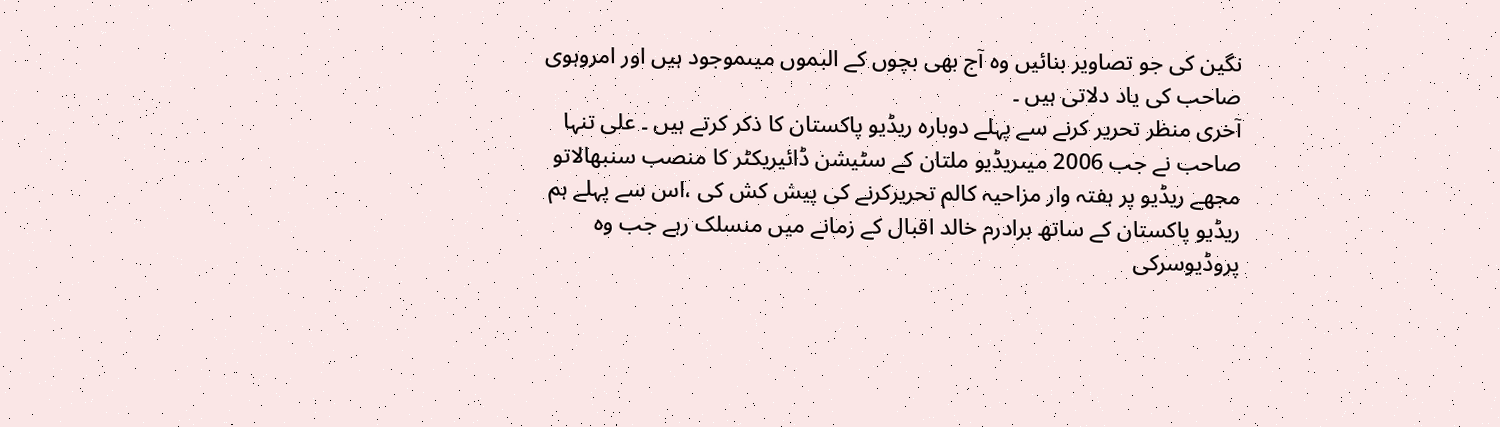نگین کی جو تصاویر بنائیں وہ آج بھی بچوں کے البموں میںموجود ہیں اور امروہوی صاحب کی یاد دلاتی ہیں ۔
آخری منظر تحریر کرنے سے پہلے دوبارہ ریڈیو پاکستان کا ذکر کرتے ہیں ۔ علی تنہا صاحب نے جب 2006 میںریڈیو ملتان کے سٹیشن ڈائیریکٹر کا منصب سنبھالاتو مجھے ریڈیو پر ہفتہ وار مزاحیہ کالم تحریرکرنے کی پیش کش کی ،اس سے پہلے ہم ریڈیو پاکستان کے ساتھ برادرم خالد اقبال کے زمانے میں منسلک رہے جب وہ پروڈیوسرکی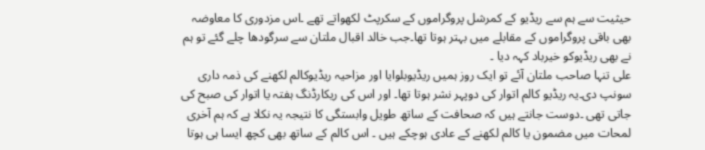حیثیت سے ہم سے ریڈیو کے کمرشل پروگراموں کے سکرپٹ لکھواتے تھے ۔اس مزدوری کا معاوضہ بھی باقی پروگراموں کے مقابلے میں بہتر ہوتا تھا۔جب خالد اقبال ملتان سے سرگودھا چلے گئے تو ہم نے بھی ریڈیوکو خیرباد کہہ دیا ۔
علی تنہا صاحب ملتان آئے تو ایک روز ہمیں ریڈیوبلوایا اور مزاحیہ ریڈیوکالم لکھنے کی ذمہ داری سونپ دی۔یہ ریڈیو کالم اتوار کی دوپہر نشر ہوتا تھا۔ اور اس کی ریکارڈنگ ہفتہ یا اتوار کی صبح کی جاتی تھی ۔دوست جانتے ہیں کہ صحافت کے ساتھ طویل وابستگی کا نتیجہ یہ نکلا ہے کہ ہم آخری لمحات میں مضمون یا کالم لکھنے کے عادی ہوچکے ہیں ۔ اس کالم کے ساتھ بھی کچھ ایسا ہی ہوتا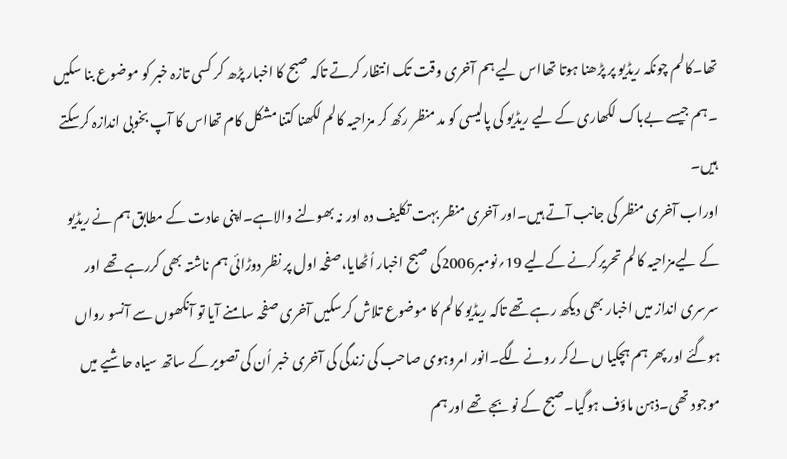تھا۔کالم چونکہ ریڈیو پر پڑھنا ہوتا تھااس لیے ہم آخری وقت تک انتظار کرتے تاکہ صبح کا اخبار پڑھ کر کسی تازہ خبر کو موضوع بنا سکیں ۔ہم جیسے بےباک لکھاری کے لیے ریڈیو کی پالیسی کو مد منظر رکھ کر مزاحیہ کالم لکھنا کتنا مشکل کام تھااس کا آپ بخوبی اندازہ کرسکتے ہیں۔
اوراب آخری منظر کی جانب آتے ہیں۔اور آخری منظر بہت تکلیف دہ اور نہ بھولنے والاہے۔اپنی عادت کے مطابق ہم نے ریڈیو کے لیےمزاحیہ کالم تحریرکرنے کےلیے 19؍نومبر2006کی صبح اخبار اُٹھایا،صفحہ اول پر نظر دوڑائی ہم ناشتہ بھی کررہے تھے اور سرسری انداز میں اخبار بھی دیکھ رہے تھے تاکہ ریڈیو کالم کا موضوع تلاش کرسکیں آخری صفحہ سامنے آیا تو آنکھوں سے آنسو رواں ہوگئے اور پھر ہم ہچکیا ں لےکر رونے لگے۔انور امروہوی صاحب کی زندگی کی آخری خبر اُن کی تصویر کے ساتھ سیاہ حاشیے میں موجود تھی۔ذہن ماؤف ہوگیا۔صبح کے نو بجے تھے اور ہم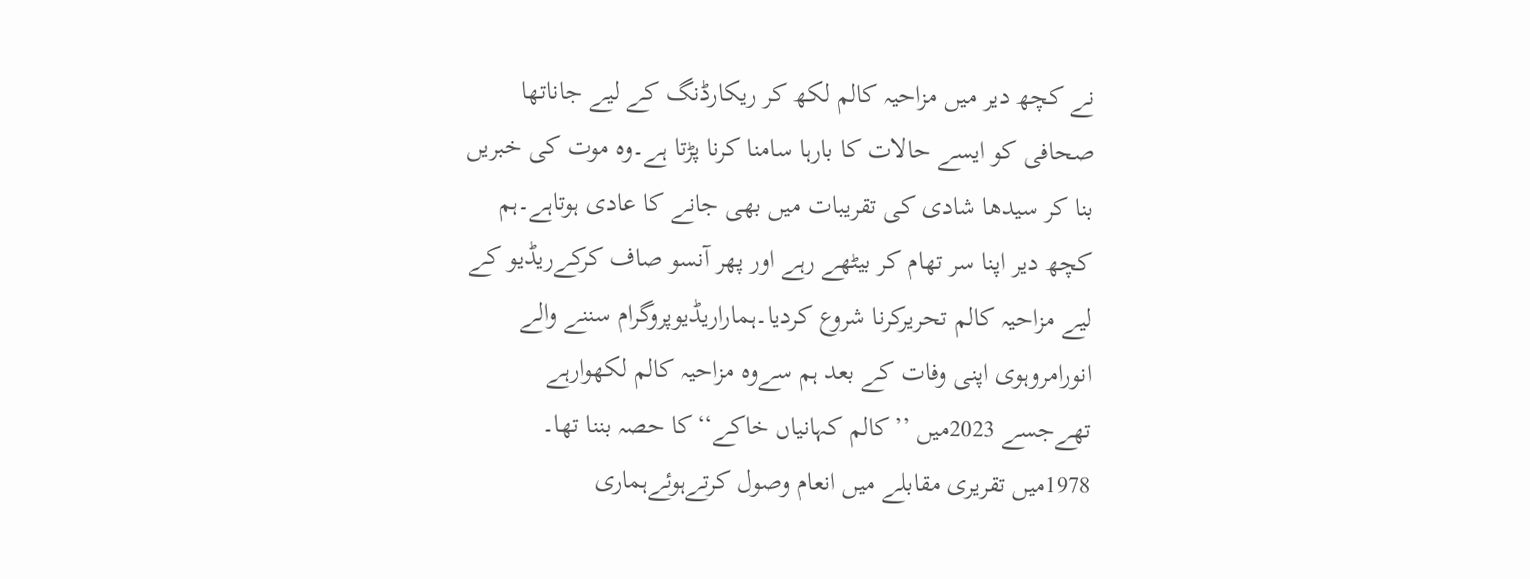نے کچھ دیر میں مزاحیہ کالم لکھ کر ریکارڈنگ کے لیے جاناتھا صحافی کو ایسے حالات کا بارہا سامنا کرنا پڑتا ہے۔وہ موت کی خبریں بنا کر سیدھا شادی کی تقریبات میں بھی جانے کا عادی ہوتاہے۔ہم کچھ دیر اپنا سر تھام کر بیٹھے رہے اور پھر آنسو صاف کرکےریڈیو کے لیے مزاحیہ کالم تحریرکرنا شروع کردیا۔ہماراریڈیوپروگرام سننے والے انورامروہوی اپنی وفات کے بعد ہم سےوہ مزاحیہ کالم لکھوارہے تھےجسے 2023میں ’’کالم کہانیاں خاکے‘‘کا حصہ بننا تھا۔ 1978میں تقریری مقابلے میں انعام وصول کرتےہوئےہماری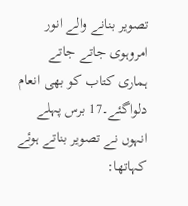تصویر بنانے والے انور امروہوی جاتے جاتے ہماری کتاب کو بھی انعام دلواگئے۔17 برس پہلے انہوں نے تصویر بناتے ہوئے کہاتھا: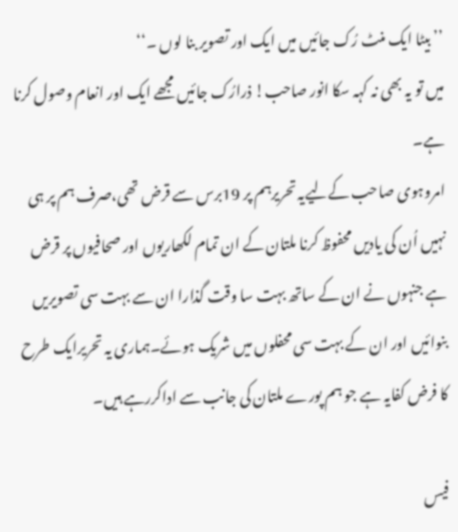’’ بیٹا ایک منٹ رُک جائیں میں ایک اور تصویر بنا لوں ۔‘‘
میں تو یہ بھی نہ کہہ سکا انور صاحب! ذرارُک جائیں مجھے ایک اور انعام وصول کرنا ہے۔
امروہوی صاحب کےلیےیہ تحریرہم پر 19برس سے قرض تھی،صرف ہم پر ہی نہیں اُن کی یادیں محفوظ کرنا ملتان کے ان تمام لکھاریوں اور صحافیوں پر قرض ہے جنہوں نے ان کے ساتھ بہت سا وقت گذارا ان سے بہت سی تصویریں بنوائیں اور ان کے بہت سی محفلوں میں شریک ہوئے۔ہماری یہ تحریرایک طرح کا فرض کفایہ ہے جو ہم پورے ملتان کی جانب سے اداکررہے ہیں۔

فیس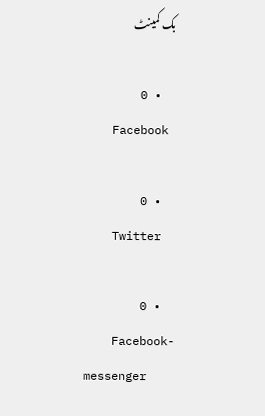بک کمینٹ

  • 0
    Facebook

  • 0
    Twitter

  • 0
    Facebook-messenger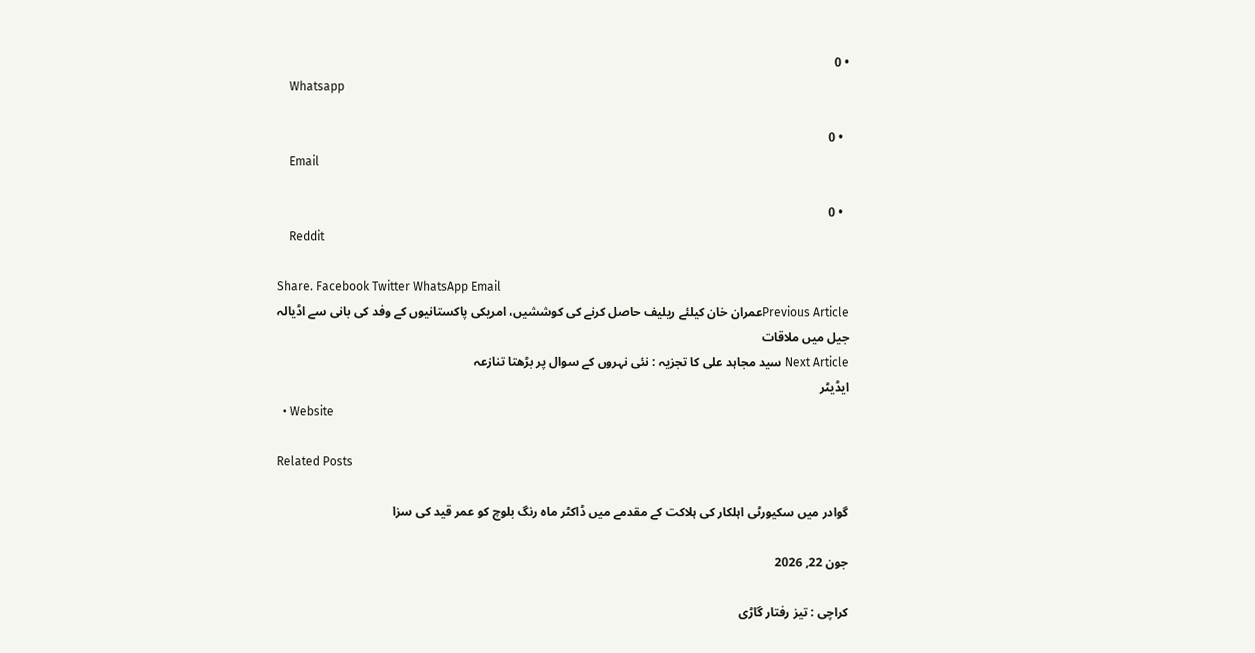• 0
    Whatsapp

  • 0
    Email

  • 0
    Reddit

Share. Facebook Twitter WhatsApp Email
Previous Articleعمران خان کیلئے ریلیف حاصل کرنے کی کوششیں، امریکی پاکستانیوں کے وفد کی بانی سے اڈیالہ جیل میں ملاقات
Next Article سید مجاہد علی کا تجزیہ : نئی نہروں کے سوال پر بڑھتا تنازعہ
ایڈیٹر
  • Website

Related Posts

گوادر میں سکیورٹی اہلکار کی ہلاکت کے مقدمے میں ڈاکٹر ماہ رنگ بلوچ کو عمر قید کی سزا

جون 22, 2026

کراچی : تیز رفتار گاڑی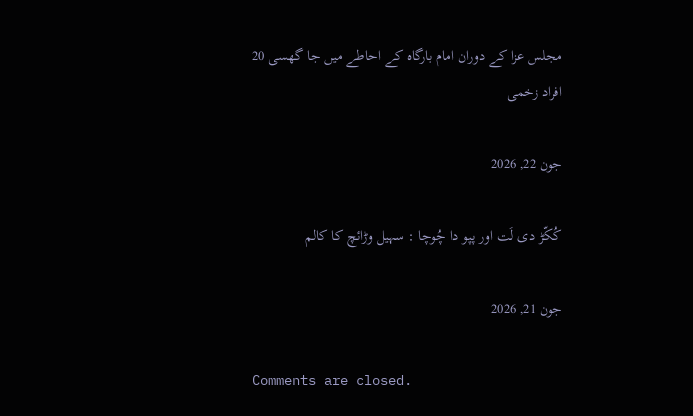مجلس عزا کے دوران امام بارگاہ کے احاطے میں جا گھسی 20 افراد زخمی

جون 22, 2026

کُکّڑ دی لَت اور پپو دا چُوچا : سہیل وڑائچ کا کالم

جون 21, 2026

Comments are closed.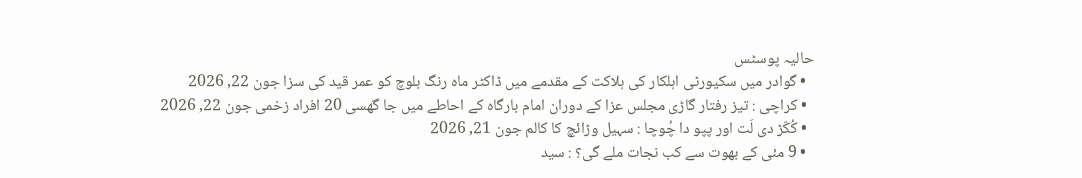حالیہ پوسٹس
  • گوادر میں سکیورٹی اہلکار کی ہلاکت کے مقدمے میں ڈاکٹر ماہ رنگ بلوچ کو عمر قید کی سزا جون 22, 2026
  • کراچی : تیز رفتار گاڑی مجلس عزا کے دوران امام بارگاہ کے احاطے میں جا گھسی 20 افراد زخمی جون 22, 2026
  • کُکّڑ دی لَت اور پپو دا چُوچا : سہیل وڑائچ کا کالم جون 21, 2026
  • 9 مئی کے بھوت سے کب نجات ملے گی؟ : سید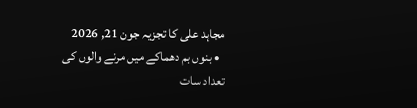مجاہد علی کا تجزیہ جون 21, 2026
  • بنوں بم دھماکے میں مرنے والوں کی تعداد سات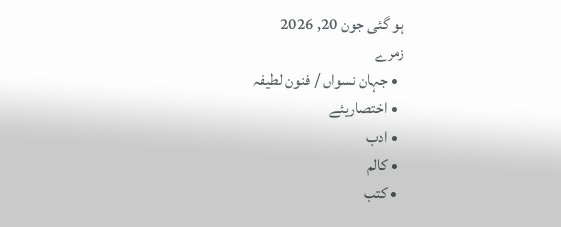ہو گئی جون 20, 2026
زمرے
  • جہان نسواں / فنون لطیفہ
  • اختصاریئے
  • ادب
  • کالم
  • کتب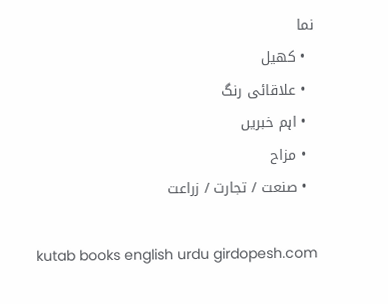نما
  • کھیل
  • علاقائی رنگ
  • اہم خبریں
  • مزاح
  • صنعت / تجارت / زراعت

kutab books english urdu girdopesh.com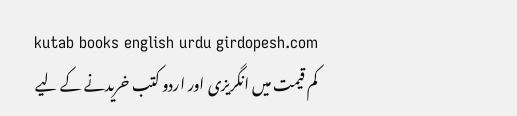kutab books english urdu girdopesh.com
کم قیمت میں انگریزی اور اردو کتب خریدنے کے لیے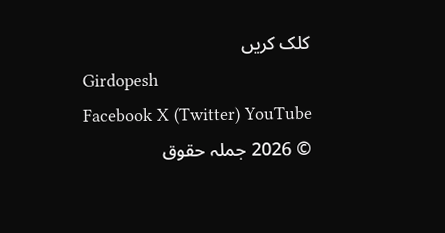کلک کریں
Girdopesh
Facebook X (Twitter) YouTube
© 2026 جملہ حقوق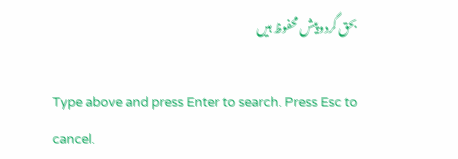بحق گردوپیش محفوظ ہیں

Type above and press Enter to search. Press Esc to cancel.